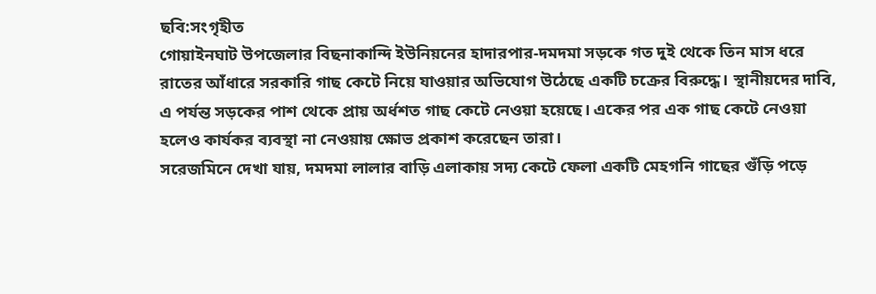ছবি:সংগৃহীত
গোয়াইনঘাট উপজেলার বিছনাকান্দি ইউনিয়নের হাদারপার-দমদমা সড়কে গত দুই থেকে তিন মাস ধরে রাতের আঁধারে সরকারি গাছ কেটে নিয়ে যাওয়ার অভিযোগ উঠেছে একটি চক্রের বিরুদ্ধে। স্থানীয়দের দাবি, এ পর্যন্ত সড়কের পাশ থেকে প্রায় অর্ধশত গাছ কেটে নেওয়া হয়েছে। একের পর এক গাছ কেটে নেওয়া হলেও কার্যকর ব্যবস্থা না নেওয়ায় ক্ষোভ প্রকাশ করেছেন তারা।
সরেজমিনে দেখা যায়, দমদমা লালার বাড়ি এলাকায় সদ্য কেটে ফেলা একটি মেহগনি গাছের গুঁড়ি পড়ে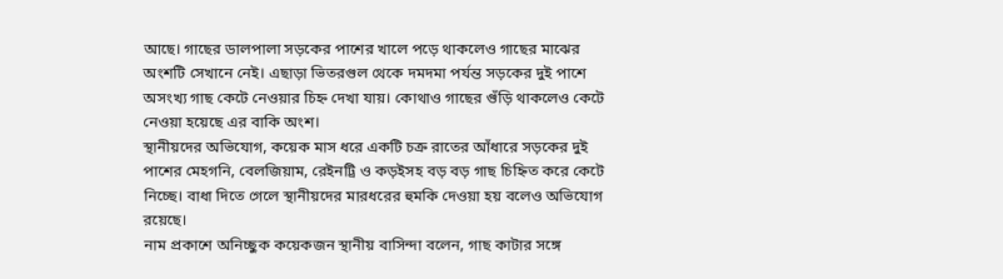আছে। গাছের ডালপালা সড়কের পাশের খালে পড়ে থাকলেও গাছের মাঝের অংশটি সেখানে নেই। এছাড়া ভিতরগুল থেকে দমদমা পর্যন্ত সড়কের দুই পাশে অসংখ্য গাছ কেটে নেওয়ার চিহ্ন দেখা যায়। কোথাও গাছের গুঁড়ি থাকলেও কেটে নেওয়া হয়েছে এর বাকি অংশ।
স্থানীয়দের অভিযোগ, কয়েক মাস ধরে একটি চক্র রাতের আঁধারে সড়কের দুই পাশের মেহগনি, বেলজিয়াম, রেইনট্রি ও কড়ইসহ বড় বড় গাছ চিহ্নিত করে কেটে নিচ্ছে। বাধা দিতে গেলে স্থানীয়দের মারধরের হুমকি দেওয়া হয় বলেও অভিযোগ রয়েছে।
নাম প্রকাশে অনিচ্ছুক কয়েকজন স্থানীয় বাসিন্দা বলেন, গাছ কাটার সঙ্গে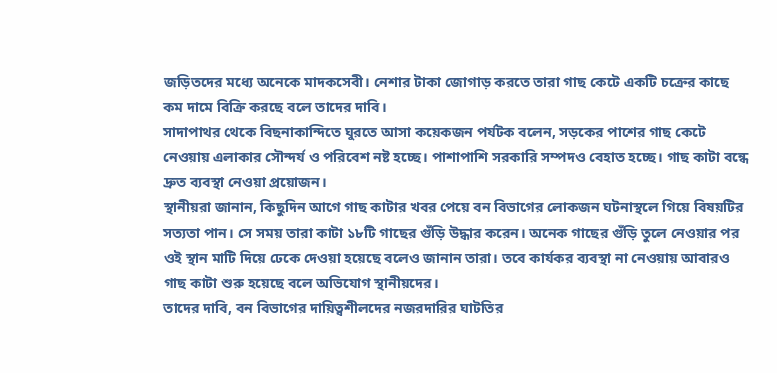জড়িতদের মধ্যে অনেকে মাদকসেবী। নেশার টাকা জোগাড় করতে তারা গাছ কেটে একটি চক্রের কাছে কম দামে বিক্রি করছে বলে তাদের দাবি।
সাদাপাথর থেকে বিছনাকান্দিতে ঘুরতে আসা কয়েকজন পর্যটক বলেন, সড়কের পাশের গাছ কেটে নেওয়ায় এলাকার সৌন্দর্য ও পরিবেশ নষ্ট হচ্ছে। পাশাপাশি সরকারি সম্পদও বেহাত হচ্ছে। গাছ কাটা বন্ধে দ্রুত ব্যবস্থা নেওয়া প্রয়োজন।
স্থানীয়রা জানান, কিছুদিন আগে গাছ কাটার খবর পেয়ে বন বিভাগের লোকজন ঘটনাস্থলে গিয়ে বিষয়টির সত্যতা পান। সে সময় তারা কাটা ১৮টি গাছের গুঁড়ি উদ্ধার করেন। অনেক গাছের গুঁড়ি তুলে নেওয়ার পর ওই স্থান মাটি দিয়ে ঢেকে দেওয়া হয়েছে বলেও জানান তারা। তবে কার্যকর ব্যবস্থা না নেওয়ায় আবারও গাছ কাটা শুরু হয়েছে বলে অভিযোগ স্থানীয়দের।
তাদের দাবি, বন বিভাগের দায়িত্বশীলদের নজরদারির ঘাটতির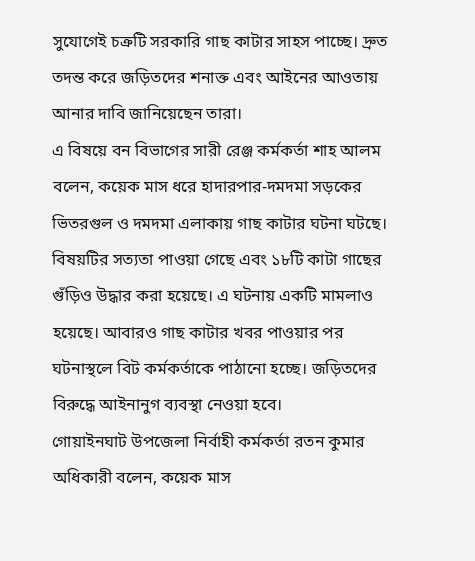সুযোগেই চক্রটি সরকারি গাছ কাটার সাহস পাচ্ছে। দ্রুত তদন্ত করে জড়িতদের শনাক্ত এবং আইনের আওতায় আনার দাবি জানিয়েছেন তারা।
এ বিষয়ে বন বিভাগের সারী রেঞ্জ কর্মকর্তা শাহ আলম বলেন, কয়েক মাস ধরে হাদারপার-দমদমা সড়কের ভিতরগুল ও দমদমা এলাকায় গাছ কাটার ঘটনা ঘটছে। বিষয়টির সত্যতা পাওয়া গেছে এবং ১৮টি কাটা গাছের গুঁড়িও উদ্ধার করা হয়েছে। এ ঘটনায় একটি মামলাও হয়েছে। আবারও গাছ কাটার খবর পাওয়ার পর ঘটনাস্থলে বিট কর্মকর্তাকে পাঠানো হচ্ছে। জড়িতদের বিরুদ্ধে আইনানুগ ব্যবস্থা নেওয়া হবে।
গোয়াইনঘাট উপজেলা নির্বাহী কর্মকর্তা রতন কুমার অধিকারী বলেন, কয়েক মাস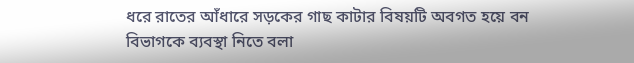ধরে রাতের আঁধারে সড়কের গাছ কাটার বিষয়টি অবগত হয়ে বন বিভাগকে ব্যবস্থা নিতে বলা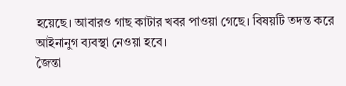হয়েছে। আবারও গাছ কাটার খবর পাওয়া গেছে। বিষয়টি তদন্ত করে আইনানুগ ব্যবস্থা নেওয়া হবে।
জৈন্তা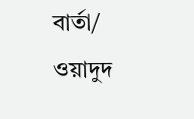বার্তা/ ওয়াদুদ